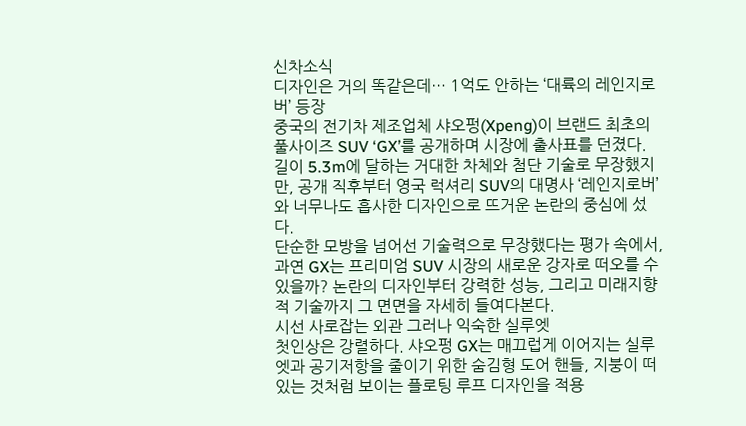신차소식
디자인은 거의 똑같은데… 1억도 안하는 ‘대륙의 레인지로버’ 등장
중국의 전기차 제조업체 샤오펑(Xpeng)이 브랜드 최초의 풀사이즈 SUV ‘GX’를 공개하며 시장에 출사표를 던졌다. 길이 5.3m에 달하는 거대한 차체와 첨단 기술로 무장했지만, 공개 직후부터 영국 럭셔리 SUV의 대명사 ‘레인지로버’와 너무나도 흡사한 디자인으로 뜨거운 논란의 중심에 섰다.
단순한 모방을 넘어선 기술력으로 무장했다는 평가 속에서, 과연 GX는 프리미엄 SUV 시장의 새로운 강자로 떠오를 수 있을까? 논란의 디자인부터 강력한 성능, 그리고 미래지향적 기술까지 그 면면을 자세히 들여다본다.
시선 사로잡는 외관 그러나 익숙한 실루엣
첫인상은 강렬하다. 샤오펑 GX는 매끄럽게 이어지는 실루엣과 공기저항을 줄이기 위한 숨김형 도어 핸들, 지붕이 떠 있는 것처럼 보이는 플로팅 루프 디자인을 적용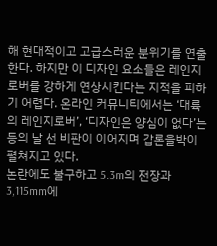해 현대적이고 고급스러운 분위기를 연출한다. 하지만 이 디자인 요소들은 레인지로버를 강하게 연상시킨다는 지적을 피하기 어렵다. 온라인 커뮤니티에서는 ‘대륙의 레인지로버’, ‘디자인은 양심이 없다’는 등의 날 선 비판이 이어지며 갑론을박이 펼쳐지고 있다.
논란에도 불구하고 5.3m의 전장과 3,115mm에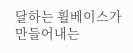달하는 휠베이스가 만들어내는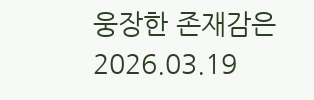웅장한 존재감은
2026.03.19